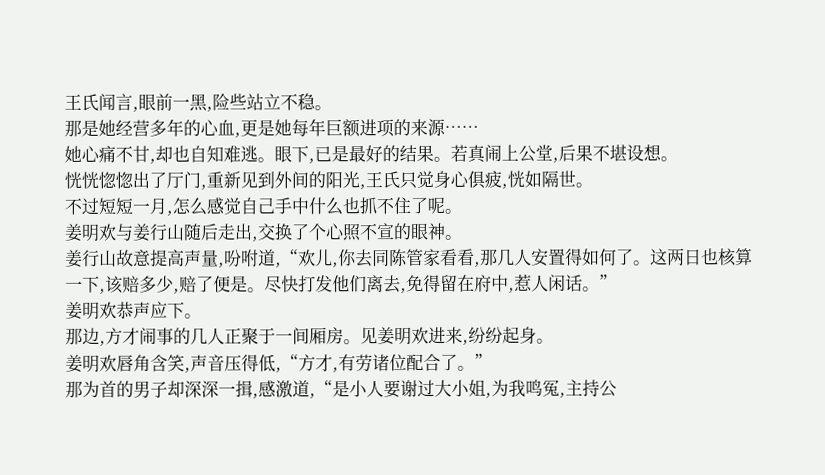王氏闻言,眼前一黑,险些站立不稳。
那是她经营多年的心血,更是她每年巨额进项的来源……
她心痛不甘,却也自知难逃。眼下,已是最好的结果。若真闹上公堂,后果不堪设想。
恍恍惚惚出了厅门,重新见到外间的阳光,王氏只觉身心俱疲,恍如隔世。
不过短短一月,怎么感觉自己手中什么也抓不住了呢。
姜明欢与姜行山随后走出,交换了个心照不宣的眼神。
姜行山故意提高声量,吩咐道,“欢儿,你去同陈管家看看,那几人安置得如何了。这两日也核算一下,该赔多少,赔了便是。尽快打发他们离去,免得留在府中,惹人闲话。”
姜明欢恭声应下。
那边,方才闹事的几人正聚于一间厢房。见姜明欢进来,纷纷起身。
姜明欢唇角含笑,声音压得低,“方才,有劳诸位配合了。”
那为首的男子却深深一揖,感激道,“是小人要谢过大小姐,为我鸣冤,主持公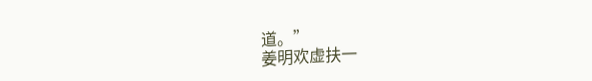道。”
姜明欢虚扶一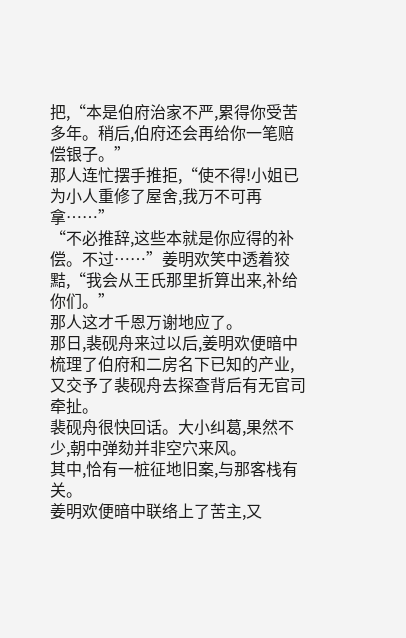把,“本是伯府治家不严,累得你受苦多年。稍后,伯府还会再给你一笔赔偿银子。”
那人连忙摆手推拒,“使不得!小姐已为小人重修了屋舍,我万不可再拿……”
“不必推辞,这些本就是你应得的补偿。不过……”姜明欢笑中透着狡黠,“我会从王氏那里折算出来,补给你们。”
那人这才千恩万谢地应了。
那日,裴砚舟来过以后,姜明欢便暗中梳理了伯府和二房名下已知的产业,又交予了裴砚舟去探查背后有无官司牵扯。
裴砚舟很快回话。大小纠葛,果然不少,朝中弹劾并非空穴来风。
其中,恰有一桩征地旧案,与那客栈有关。
姜明欢便暗中联络上了苦主,又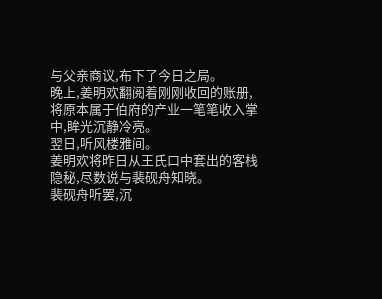与父亲商议,布下了今日之局。
晚上,姜明欢翻阅着刚刚收回的账册,将原本属于伯府的产业一笔笔收入掌中,眸光沉静冷亮。
翌日,听风楼雅间。
姜明欢将昨日从王氏口中套出的客栈隐秘,尽数说与裴砚舟知晓。
裴砚舟听罢,沉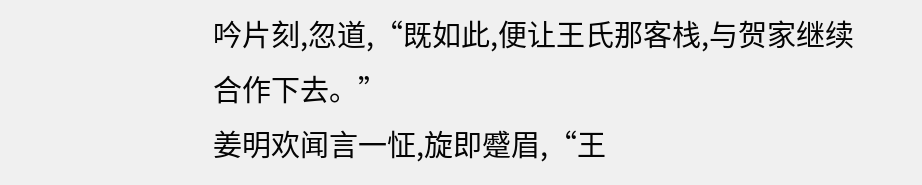吟片刻,忽道,“既如此,便让王氏那客栈,与贺家继续合作下去。”
姜明欢闻言一怔,旋即蹙眉,“王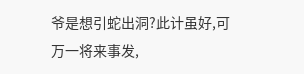爷是想引蛇出洞?此计虽好,可万一将来事发,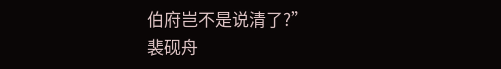伯府岂不是说清了?”
裴砚舟